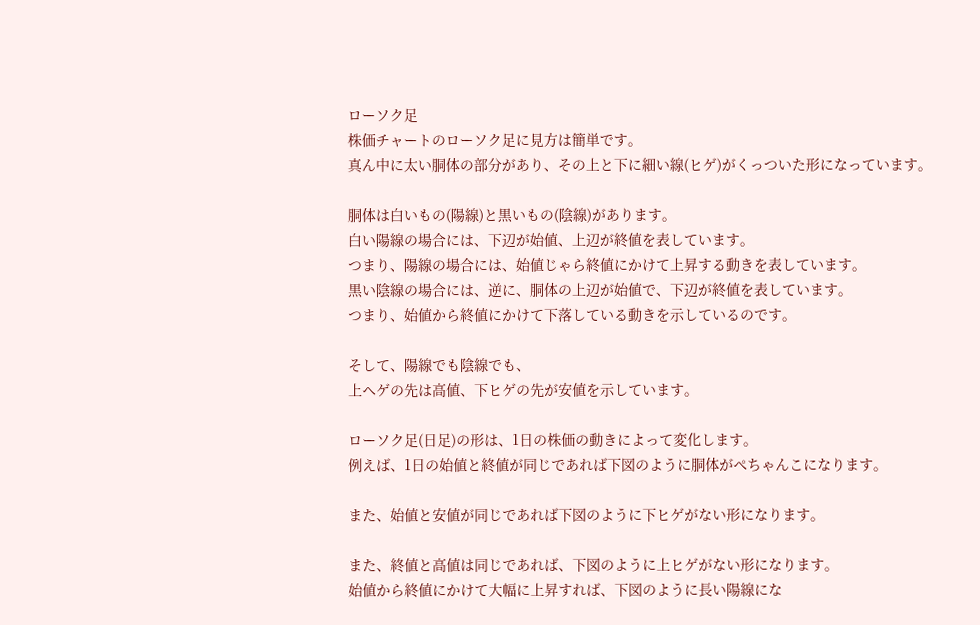ローソク足
株価チャートのローソク足に見方は簡単です。
真ん中に太い胴体の部分があり、その上と下に細い線(ヒゲ)がくっついた形になっています。

胴体は白いもの(陽線)と黒いもの(陰線)があります。
白い陽線の場合には、下辺が始値、上辺が終値を表しています。
つまり、陽線の場合には、始値じゃら終値にかけて上昇する動きを表しています。
黒い陰線の場合には、逆に、胴体の上辺が始値で、下辺が終値を表しています。
つまり、始値から終値にかけて下落している動きを示しているのです。

そして、陽線でも陰線でも、
上ヘゲの先は高値、下ヒゲの先が安値を示しています。

ローソク足(日足)の形は、1日の株価の動きによって変化します。
例えば、1日の始値と終値が同じであれば下図のように胴体がぺちゃんこになります。

また、始値と安値が同じであれば下図のように下ヒゲがない形になります。

また、終値と高値は同じであれば、下図のように上ヒゲがない形になります。
始値から終値にかけて大幅に上昇すれば、下図のように長い陽線にな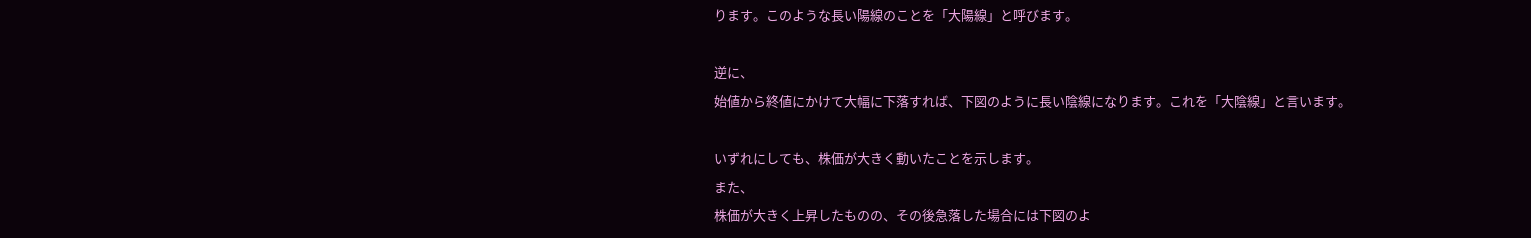ります。このような長い陽線のことを「大陽線」と呼びます。

逆に、
始値から終値にかけて大幅に下落すれば、下図のように長い陰線になります。これを「大陰線」と言います。

いずれにしても、株価が大きく動いたことを示します。
また、
株価が大きく上昇したものの、その後急落した場合には下図のよ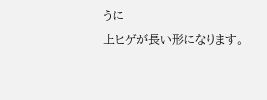うに
上ヒゲが長い形になります。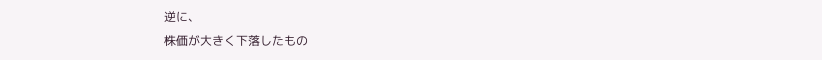逆に、
株価が大きく下落したもの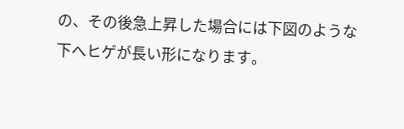の、その後急上昇した場合には下図のような
下へヒゲが長い形になります。